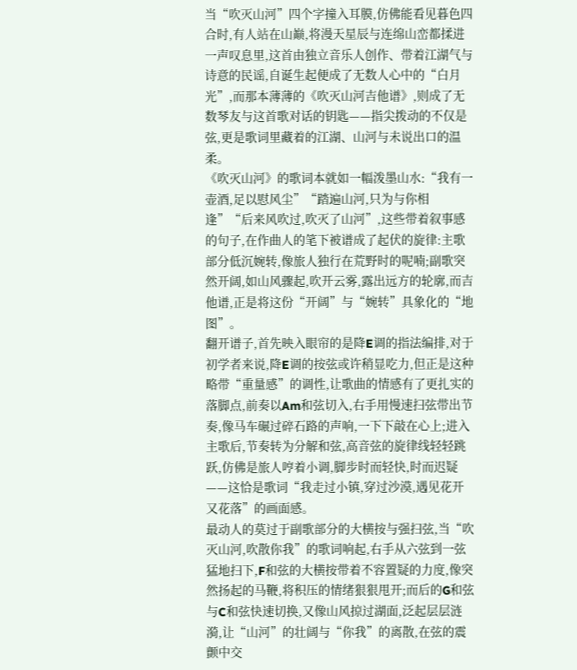当“吹灭山河”四个字撞入耳膜,仿佛能看见暮色四合时,有人站在山巅,将漫天星辰与连绵山峦都揉进一声叹息里,这首由独立音乐人创作、带着江湖气与诗意的民谣,自诞生起便成了无数人心中的“白月光”,而那本薄薄的《吹灭山河吉他谱》,则成了无数琴友与这首歌对话的钥匙——指尖拨动的不仅是弦,更是歌词里藏着的江湖、山河与未说出口的温柔。
《吹灭山河》的歌词本就如一幅泼墨山水:“我有一壶酒,足以慰风尘”“踏遍山河,只为与你相逢”“后来风吹过,吹灭了山河”,这些带着叙事感的句子,在作曲人的笔下被谱成了起伏的旋律:主歌部分低沉婉转,像旅人独行在荒野时的呢喃;副歌突然开阔,如山风骤起,吹开云雾,露出远方的轮廓,而吉他谱,正是将这份“开阔”与“婉转”具象化的“地图”。
翻开谱子,首先映入眼帘的是降E调的指法编排,对于初学者来说,降E调的按弦或许稍显吃力,但正是这种略带“重量感”的调性,让歌曲的情感有了更扎实的落脚点,前奏以Am和弦切入,右手用慢速扫弦带出节奏,像马车碾过碎石路的声响,一下下敲在心上;进入主歌后,节奏转为分解和弦,高音弦的旋律线轻轻跳跃,仿佛是旅人哼着小调,脚步时而轻快,时而迟疑——这恰是歌词“我走过小镇,穿过沙漠,遇见花开又花落”的画面感。
最动人的莫过于副歌部分的大横按与强扫弦,当“吹灭山河,吹散你我”的歌词响起,右手从六弦到一弦猛地扫下,F和弦的大横按带着不容置疑的力度,像突然扬起的马鞭,将积压的情绪狠狠甩开;而后的G和弦与C和弦快速切换,又像山风掠过湖面,泛起层层涟漪,让“山河”的壮阔与“你我”的离散,在弦的震颤中交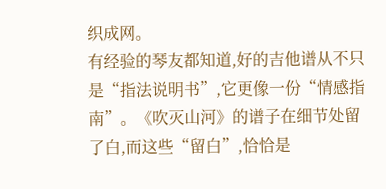织成网。
有经验的琴友都知道,好的吉他谱从不只是“指法说明书”,它更像一份“情感指南”。《吹灭山河》的谱子在细节处留了白,而这些“留白”,恰恰是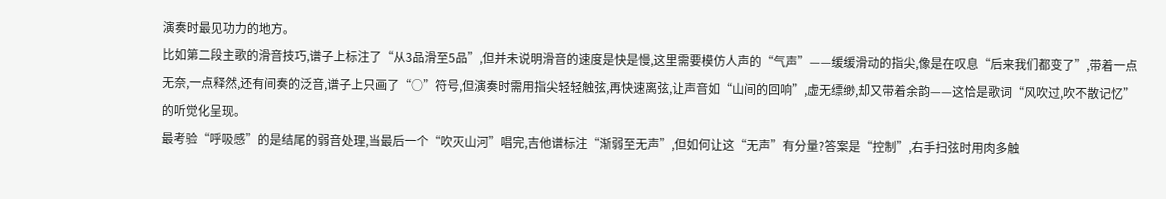演奏时最见功力的地方。
比如第二段主歌的滑音技巧,谱子上标注了“从3品滑至5品”,但并未说明滑音的速度是快是慢,这里需要模仿人声的“气声”——缓缓滑动的指尖,像是在叹息“后来我们都变了”,带着一点无奈,一点释然,还有间奏的泛音,谱子上只画了“○”符号,但演奏时需用指尖轻轻触弦,再快速离弦,让声音如“山间的回响”,虚无缥缈,却又带着余韵——这恰是歌词“风吹过,吹不散记忆”的听觉化呈现。
最考验“呼吸感”的是结尾的弱音处理,当最后一个“吹灭山河”唱完,吉他谱标注“渐弱至无声”,但如何让这“无声”有分量?答案是“控制”,右手扫弦时用肉多触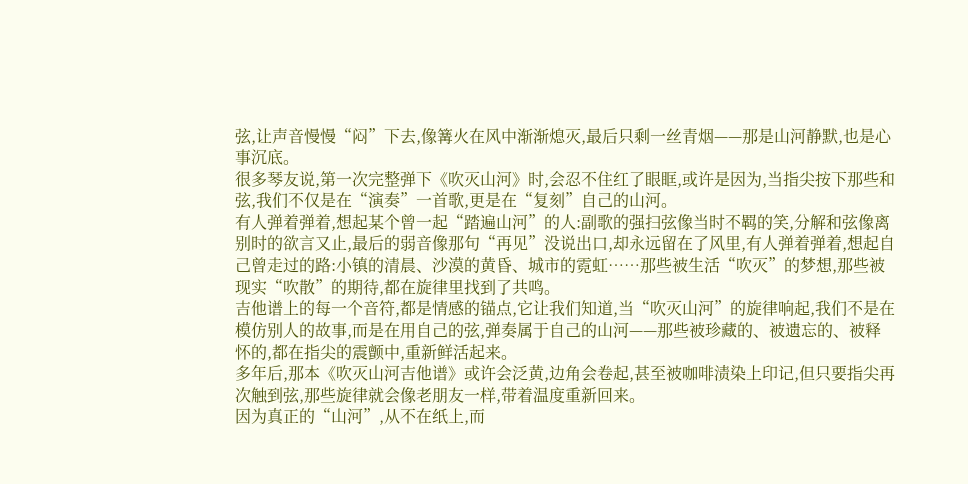弦,让声音慢慢“闷”下去,像篝火在风中渐渐熄灭,最后只剩一丝青烟——那是山河静默,也是心事沉底。
很多琴友说,第一次完整弹下《吹灭山河》时,会忍不住红了眼眶,或许是因为,当指尖按下那些和弦,我们不仅是在“演奏”一首歌,更是在“复刻”自己的山河。
有人弹着弹着,想起某个曾一起“踏遍山河”的人:副歌的强扫弦像当时不羁的笑,分解和弦像离别时的欲言又止,最后的弱音像那句“再见”没说出口,却永远留在了风里,有人弹着弹着,想起自己曾走过的路:小镇的清晨、沙漠的黄昏、城市的霓虹……那些被生活“吹灭”的梦想,那些被现实“吹散”的期待,都在旋律里找到了共鸣。
吉他谱上的每一个音符,都是情感的锚点,它让我们知道,当“吹灭山河”的旋律响起,我们不是在模仿别人的故事,而是在用自己的弦,弹奏属于自己的山河——那些被珍藏的、被遗忘的、被释怀的,都在指尖的震颤中,重新鲜活起来。
多年后,那本《吹灭山河吉他谱》或许会泛黄,边角会卷起,甚至被咖啡渍染上印记,但只要指尖再次触到弦,那些旋律就会像老朋友一样,带着温度重新回来。
因为真正的“山河”,从不在纸上,而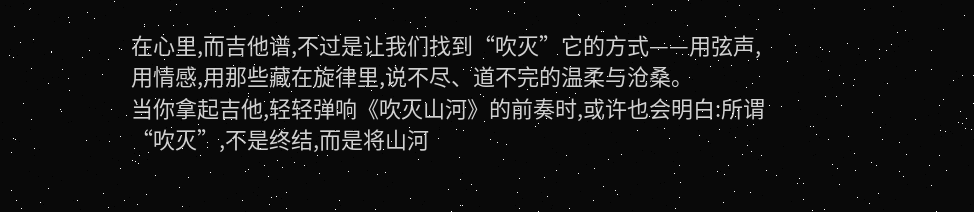在心里,而吉他谱,不过是让我们找到“吹灭”它的方式——用弦声,用情感,用那些藏在旋律里,说不尽、道不完的温柔与沧桑。
当你拿起吉他,轻轻弹响《吹灭山河》的前奏时,或许也会明白:所谓“吹灭”,不是终结,而是将山河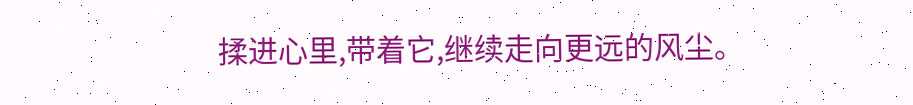揉进心里,带着它,继续走向更远的风尘。